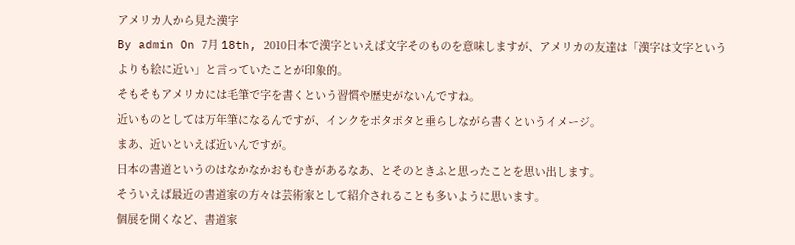アメリカ人から見た漢字
By admin On 7月 18th, 2010日本で漢字といえば文字そのものを意味しますが、アメリカの友達は「漢字は文字というよりも絵に近い」と言っていたことが印象的。
そもそもアメリカには毛筆で字を書くという習慣や歴史がないんですね。
近いものとしては万年筆になるんですが、インクをポタポタと垂らしながら書くというイメージ。
まあ、近いといえば近いんですが。
日本の書道というのはなかなかおもむきがあるなあ、とそのときふと思ったことを思い出します。
そういえば最近の書道家の方々は芸術家として紹介されることも多いように思います。
個展を開くなど、書道家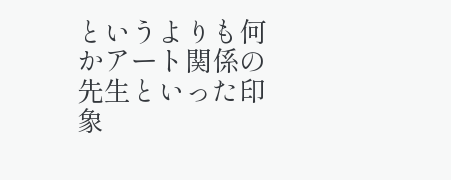というよりも何かアート関係の先生といった印象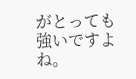がとっても強いですよね。